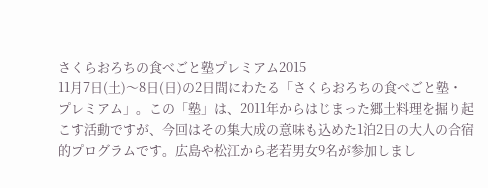さくらおろちの食べごと塾プレミアム2015
11月7日(土)〜8日(日)の2日間にわたる「さくらおろちの食べごと塾・プレミアム」。この「塾」は、2011年からはじまった郷土料理を掘り起こす活動ですが、今回はその集大成の意味も込めた1泊2日の大人の合宿的プログラムです。広島や松江から老若男女9名が参加しまし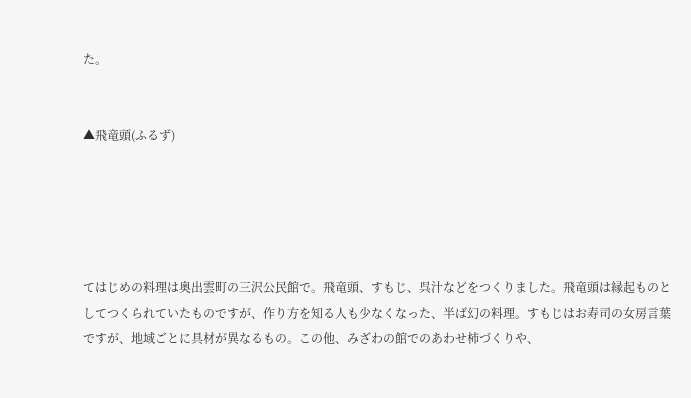た。


▲飛竜頭(ふるず)





てはじめの料理は奥出雲町の三沢公民館で。飛竜頭、すもじ、呉汁などをつくりました。飛竜頭は縁起ものとしてつくられていたものですが、作り方を知る人も少なくなった、半ば幻の料理。すもじはお寿司の女房言葉ですが、地域ごとに具材が異なるもの。この他、みざわの館でのあわせ柿づくりや、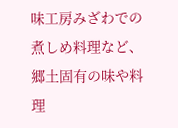味工房みざわでの煮しめ料理など、郷土固有の味や料理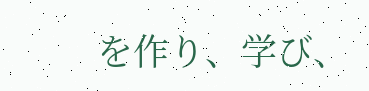を作り、学び、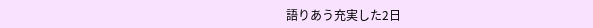語りあう充実した2日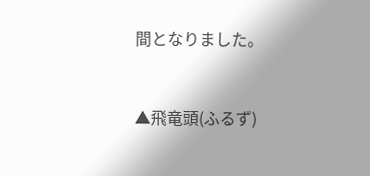間となりました。


▲飛竜頭(ふるず)